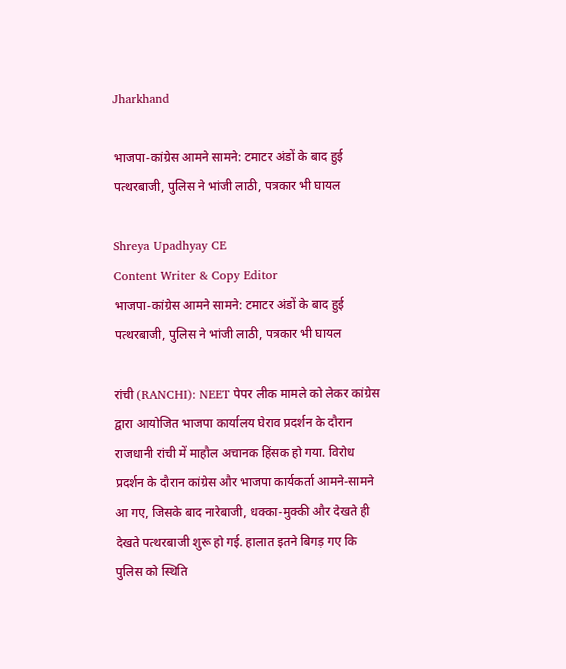Jharkhand

भाजपा-कांग्रेस आमने सामने: टमाटर अंडों के बाद हुई पत्थरबाजी, पुलिस ने भांजी लाठी, पत्रकार भी घायल

Shreya Upadhyay CE
Content Writer & Copy Editor
भाजपा-कांग्रेस आमने सामने: टमाटर अंडों के बाद हुई पत्थरबाजी, पुलिस ने भांजी लाठी, पत्रकार भी घायल

रांची (RANCHI): NEET पेपर लीक मामले को लेकर कांग्रेस द्वारा आयोजित भाजपा कार्यालय घेराव प्रदर्शन के दौरान राजधानी रांची में माहौल अचानक हिंसक हो गया. विरोध प्रदर्शन के दौरान कांग्रेस और भाजपा कार्यकर्ता आमने-सामने आ गए, जिसके बाद नारेबाजी, धक्का-मुक्की और देखते ही देखते पत्थरबाजी शुरू हो गई. हालात इतने बिगड़ गए कि पुलिस को स्थिति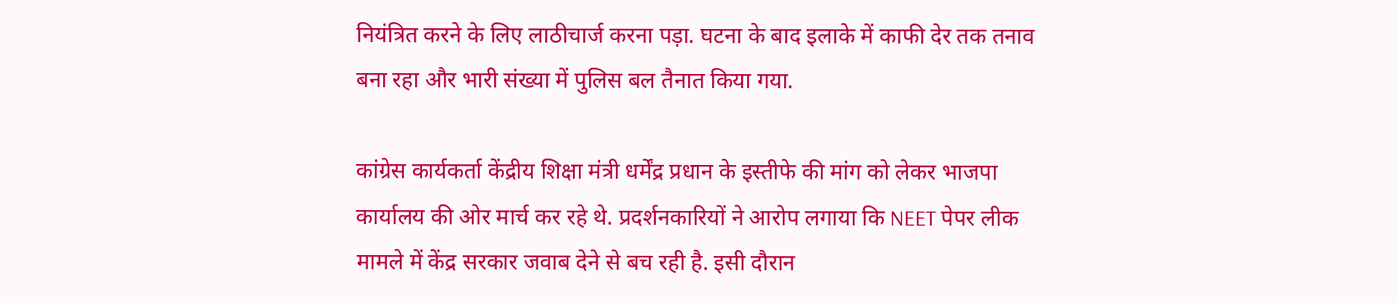नियंत्रित करने के लिए लाठीचार्ज करना पड़ा. घटना के बाद इलाके में काफी देर तक तनाव बना रहा और भारी संख्या में पुलिस बल तैनात किया गया.

कांग्रेस कार्यकर्ता केंद्रीय शिक्षा मंत्री धर्मेंद्र प्रधान के इस्तीफे की मांग को लेकर भाजपा कार्यालय की ओर मार्च कर रहे थे. प्रदर्शनकारियों ने आरोप लगाया कि NEET पेपर लीक मामले में केंद्र सरकार जवाब देने से बच रही है. इसी दौरान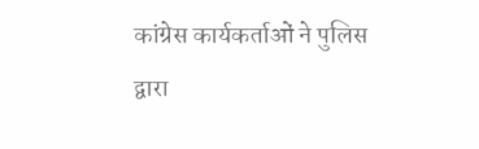कांग्रेस कार्यकर्ताओं ने पुलिस द्वारा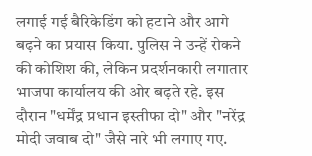लगाई गई बैरिकेडिंग को हटाने और आगे बढ़ने का प्रयास किया. पुलिस ने उन्हें रोकने की कोशिश की, लेकिन प्रदर्शनकारी लगातार भाजपा कार्यालय की ओर बढ़ते रहे. इस दौरान "धर्मेंद्र प्रधान इस्तीफा दो" और "नरेंद्र मोदी जवाब दो" जैसे नारे भी लगाए गए.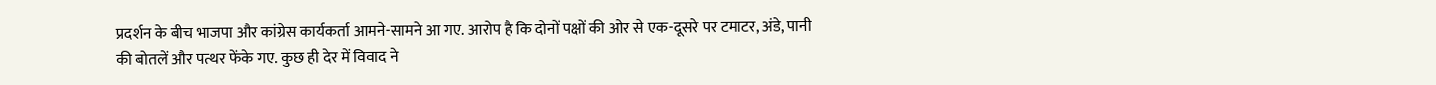प्रदर्शन के बीच भाजपा और कांग्रेस कार्यकर्ता आमने-सामने आ गए. आरोप है कि दोनों पक्षों की ओर से एक-दूसरे पर टमाटर, अंडे, पानी की बोतलें और पत्थर फेंके गए. कुछ ही देर में विवाद ने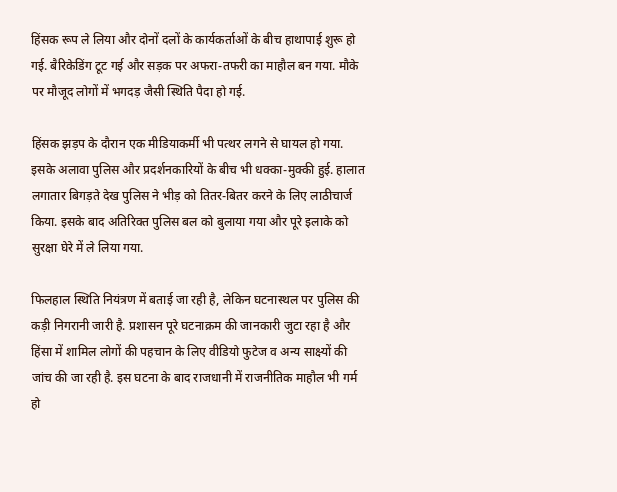हिंसक रूप ले लिया और दोनों दलों के कार्यकर्ताओं के बीच हाथापाई शुरू हो गई. बैरिकेडिंग टूट गई और सड़क पर अफरा-तफरी का माहौल बन गया. मौके पर मौजूद लोगों में भगदड़ जैसी स्थिति पैदा हो गई.

हिंसक झड़प के दौरान एक मीडियाकर्मी भी पत्थर लगने से घायल हो गया. इसके अलावा पुलिस और प्रदर्शनकारियों के बीच भी धक्का-मुक्की हुई. हालात लगातार बिगड़ते देख पुलिस ने भीड़ को तितर-बितर करने के लिए लाठीचार्ज किया. इसके बाद अतिरिक्त पुलिस बल को बुलाया गया और पूरे इलाके को सुरक्षा घेरे में ले लिया गया.

फिलहाल स्थिति नियंत्रण में बताई जा रही है, लेकिन घटनास्थल पर पुलिस की कड़ी निगरानी जारी है. प्रशासन पूरे घटनाक्रम की जानकारी जुटा रहा है और हिंसा में शामिल लोगों की पहचान के लिए वीडियो फुटेज व अन्य साक्ष्यों की जांच की जा रही है. इस घटना के बाद राजधानी में राजनीतिक माहौल भी गर्म हो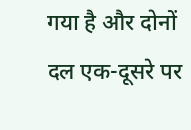गया है और दोनों दल एक-दूसरे पर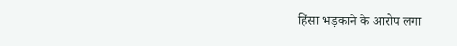हिंसा भड़काने के आरोप लगा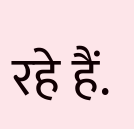रहे हैं.